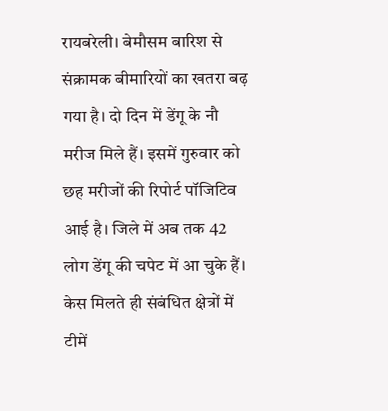रायबरेली। बेमौसम बारिश से संक्रामक बीमारियों का खतरा बढ़ गया है। दो दिन में डेंगू के नौ मरीज मिले हैं। इसमें गुरुवार को छह मरीजों की रिपोर्ट पॉजिटिव आई है। जिले में अब तक 42 लोग डेंगू की चपेट में आ चुके हैं।
केस मिलते ही संबंधित क्षेत्रों में टीमें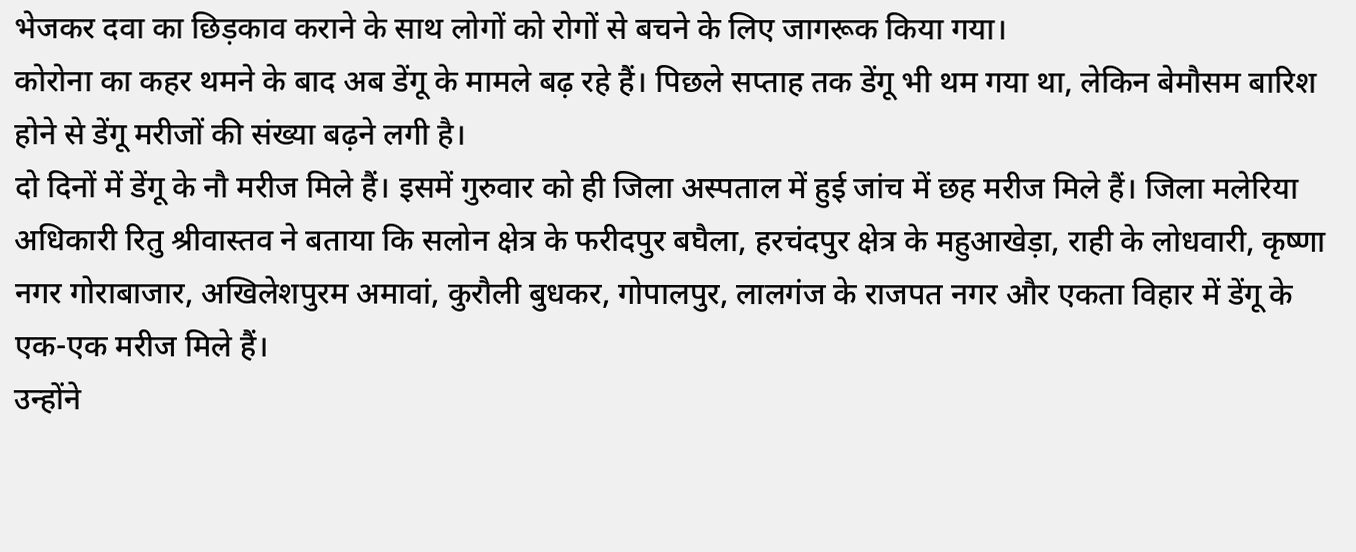भेजकर दवा का छिड़काव कराने के साथ लोगों को रोगों से बचने के लिए जागरूक किया गया।
कोरोना का कहर थमने के बाद अब डेंगू के मामले बढ़ रहे हैं। पिछले सप्ताह तक डेंगू भी थम गया था, लेकिन बेमौसम बारिश होने से डेंगू मरीजों की संख्या बढ़ने लगी है।
दो दिनों में डेंगू के नौ मरीज मिले हैं। इसमें गुरुवार को ही जिला अस्पताल में हुई जांच में छह मरीज मिले हैं। जिला मलेरिया अधिकारी रितु श्रीवास्तव ने बताया कि सलोन क्षेत्र के फरीदपुर बघैला, हरचंदपुर क्षेत्र के महुआखेड़ा, राही के लोधवारी, कृष्णा नगर गोराबाजार, अखिलेशपुरम अमावां, कुरौली बुधकर, गोपालपुर, लालगंज के राजपत नगर और एकता विहार में डेंगू के एक-एक मरीज मिले हैं।
उन्होंने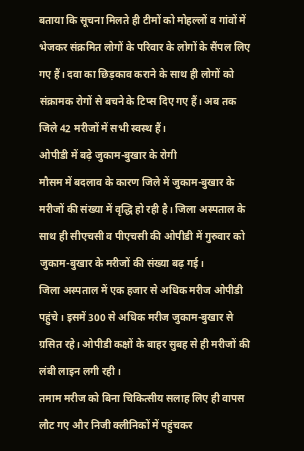बताया कि सूचना मिलते ही टीमों को मोहल्लों व गांवों में भेजकर संक्रमित लोगों के परिवार के लोगों के सैंपल लिए गए हैं। दवा का छिड़काव कराने के साथ ही लोगों को संक्रामक रोगों से बचने के टिप्स दिए गए हैं। अब तक जिले 42 मरीजों में सभी स्वस्थ हैं।
ओपीडी में बढ़े जुकाम-बुखार के रोगी
मौसम में बदलाव के कारण जिले में जुकाम-बुखार के मरीजों की संख्या में वृद्धि हो रही है। जिला अस्पताल के साथ ही सीएचसी व पीएचसी की ओपीडी में गुरुवार को जुकाम-बुखार के मरीजों की संख्या बढ़ गई।
जिला अस्पताल में एक हजार से अधिक मरीज ओपीडी पहुंचे। इसमें 300 से अधिक मरीज जुकाम-बुखार से ग्रसित रहे। ओपीडी कक्षों के बाहर सुबह से ही मरीजों की लंबी लाइन लगी रही।
तमाम मरीज को बिना चिकित्सीय सलाह लिए ही वापस लौट गए और निजी क्लीनिकों में पहुंचकर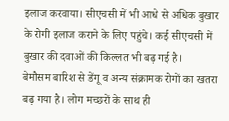इलाज करवाया। सीएचसी में भी आधे से अधिक बुखार के रोगी इलाज कराने के लिए पहुंचे। कई सीएचसी में बुखार की दवाओं की किल्लत भी बढ़ गई है।
बेमौसम बारिश से डेंगू व अन्य संक्रामक रोगों का खतरा बढ़ गया है। लोग मच्छरों के साथ ही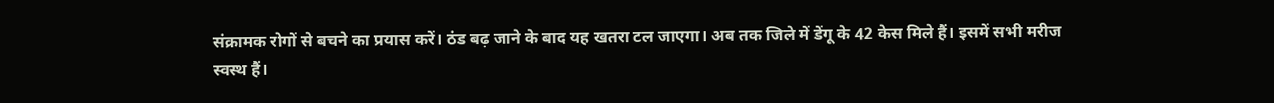संक्रामक रोगों से बचने का प्रयास करें। ठंड बढ़ जाने के बाद यह खतरा टल जाएगा। अब तक जिले में डेंगू के 42 केस मिले हैं। इसमें सभी मरीज स्वस्थ हैं।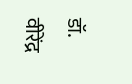डॉ. वीरेंद्र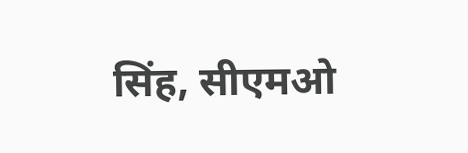सिंह, सीएमओ